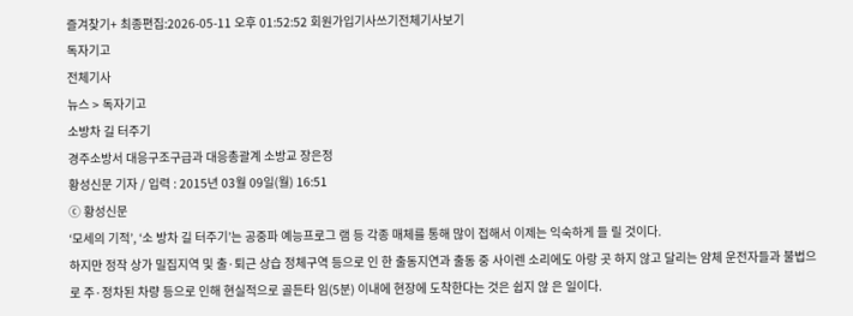즐겨찾기+ 최종편집:2026-05-11 오후 01:52:52 회원가입기사쓰기전체기사보기
독자기고
전체기사
뉴스 > 독자기고
소방차 길 터주기
경주소방서 대응구조구급과 대응총괄계 소방교 장은정
황성신문 기자 / 입력 : 2015년 03월 09일(월) 16:51
ⓒ 황성신문
‘모세의 기적’, ‘소 방차 길 터주기’는 공중파 예능프로그 램 등 각종 매체를 통해 많이 접해서 이제는 익숙하게 들 릴 것이다.
하지만 정작 상가 밀집지역 및 출·퇴근 상습 정체구역 등으로 인 한 출동지연과 출동 중 사이렌 소리에도 아랑 곳 하지 않고 달리는 얌체 운전자들과 불법으로 주·정차된 차량 등으로 인해 현실적으로 골든타 임(5분) 이내에 현장에 도착한다는 것은 쉽지 않 은 일이다.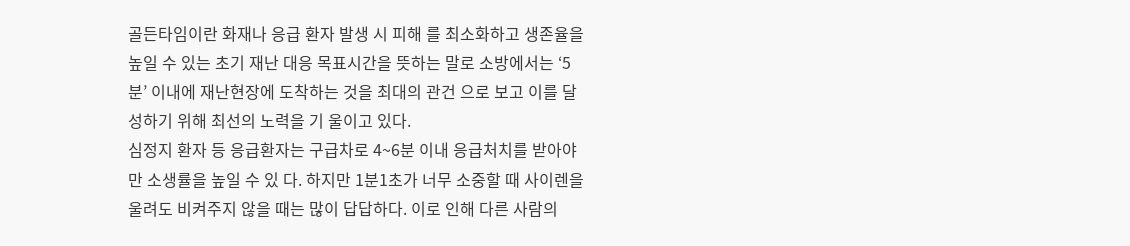골든타임이란 화재나 응급 환자 발생 시 피해 를 최소화하고 생존율을 높일 수 있는 초기 재난 대응 목표시간을 뜻하는 말로 소방에서는 ‘5분’ 이내에 재난현장에 도착하는 것을 최대의 관건 으로 보고 이를 달성하기 위해 최선의 노력을 기 울이고 있다.
심정지 환자 등 응급환자는 구급차로 4~6분 이내 응급처치를 받아야만 소생률을 높일 수 있 다. 하지만 1분1초가 너무 소중할 때 사이렌을 울려도 비켜주지 않을 때는 많이 답답하다. 이로 인해 다른 사람의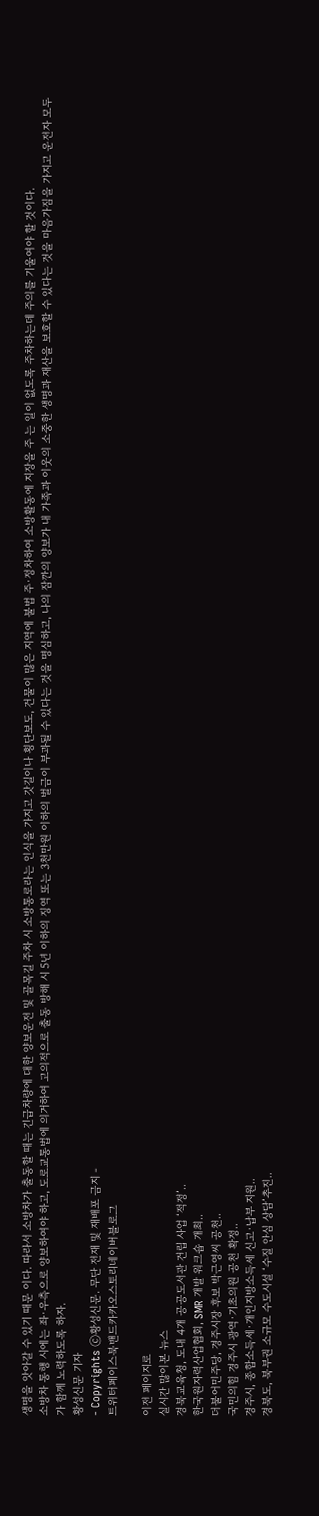생명을 앗아갈 수 있기 때문 이다. 따라서 소방차가 출동할 때는 긴급차량에 대한 양보운전 및 골목길 주차 시 소방통로라는 인식을 가지고 갓길이나 횡단보도, 건물이 많은 지역에 불법 주·정차하여 소방활동에 지장을 주 는 일이 없도록 주차하는데 주의를 기울여야 할 것이다.
소방차 통행 시에는 좌·우측으로 양보하여야 하고, 도로교통법에 의거하여 고의적으로 출동 방해 시 5년 이하의 징역 또는 3천만원 이하의 벌금이 부과될 수 있다는 것을 명심하고, 나의 잠깐의 양보가 내 가족과 이웃의 소중한 생명과 재산을 보호할 수 있다는 것을 마음가짐을 가지고 운전자 모두가 함께 노력하도록 하자.
황성신문 기자
- Copyrights ⓒ황성신문. 무단 전재 및 재배포 금지 -
트위터페이스북밴드카카오스토리네이버블로그

이전 페이지로
실시간 많이본 뉴스
경북교육청, 도내 4개 공공도서관 건립 사업 ‘적정’..
한국원자력산업협회, SMR 개발 워크숍 개최..
더불어민주당, 경주시장 후보 박근영씨 공천..
국민의힘 경주시 광역·기초의원 공천 확정..
경주시, 종합소득세·개인지방소득세 신고·납부 지원..
경북도, 북부권 소규모 수도시설 ‘수질 안심 상담’추진..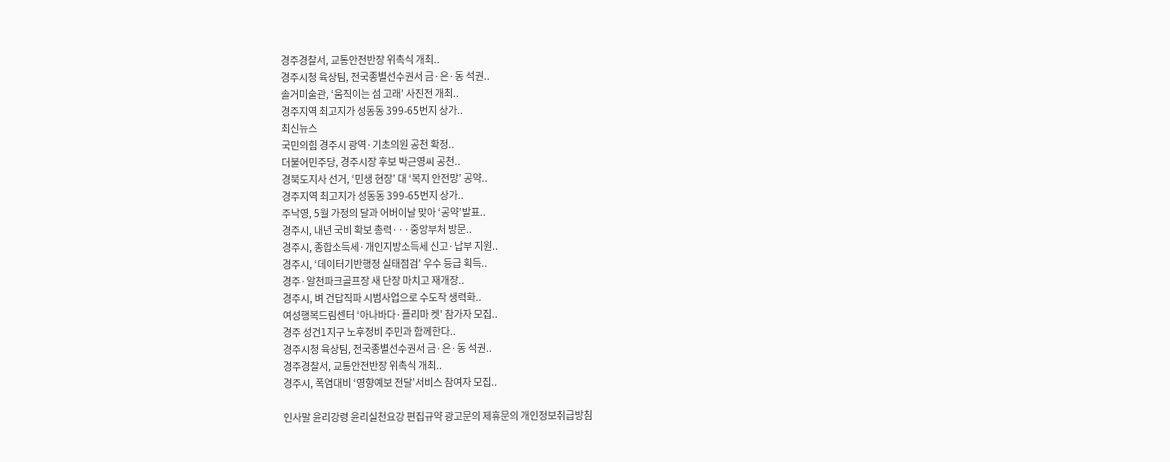경주경찰서, 교통안전반장 위촉식 개최..
경주시청 육상팀, 전국종별선수권서 금·은·동 석권..
솔거미술관, ‘움직이는 섬 고래’ 사진전 개최..
경주지역 최고지가 성동동 399-65번지 상가..
최신뉴스
국민의힘 경주시 광역·기초의원 공천 확정..
더불어민주당, 경주시장 후보 박근영씨 공천..
경북도지사 선거, ‘민생 현장’ 대 ‘복지 안전망’ 공약..
경주지역 최고지가 성동동 399-65번지 상가..
주낙영, 5월 가정의 달과 어버이날 맞아 ‘공약’발표..
경주시, 내년 국비 확보 총력···중앙부처 방문..
경주시, 종합소득세·개인지방소득세 신고·납부 지원..
경주시, ‘데이터기반행정 실태점검’ 우수 등급 획득..
경주·알천파크골프장 새 단장 마치고 재개장..
경주시, 벼 건답직파 시범사업으로 수도작 생력화..
여성행복드림센터 ‘아나바다·플리마 켓’ 참가자 모집..
경주 성건1지구 노후정비 주민과 함께한다..
경주시청 육상팀, 전국종별선수권서 금·은·동 석권..
경주경찰서, 교통안전반장 위촉식 개최..
경주시, 폭염대비 ‘영향예보 전달’서비스 참여자 모집..

인사말 윤리강령 윤리실천요강 편집규약 광고문의 제휴문의 개인정보취급방침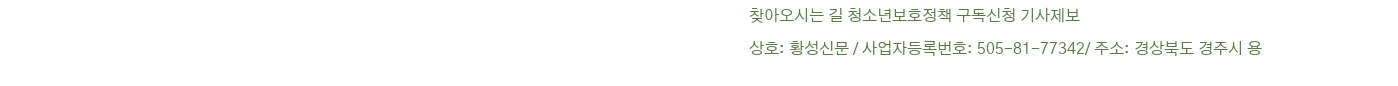찾아오시는 길 청소년보호정책 구독신청 기사제보
상호: 황성신문 / 사업자등록번호: 505-81-77342/ 주소: 경상북도 경주시 용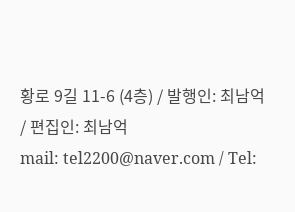황로 9길 11-6 (4층) / 발행인: 최남억 / 편집인: 최남억
mail: tel2200@naver.com / Tel: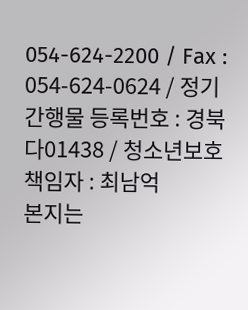054-624-2200 / Fax : 054-624-0624 / 정기간행물 등록번호 : 경북 다01438 / 청소년보호책임자 : 최남억
본지는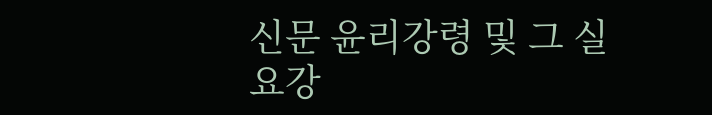신문 윤리강령 및 그 실요강